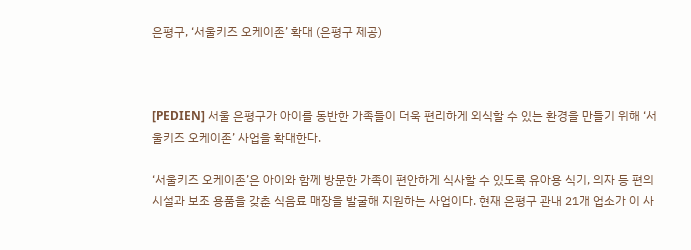은평구, ‘서울키즈 오케이존’ 확대 (은평구 제공)



[PEDIEN] 서울 은평구가 아이를 동반한 가족들이 더욱 편리하게 외식할 수 있는 환경을 만들기 위해 ‘서울키즈 오케이존’ 사업을 확대한다.

‘서울키즈 오케이존’은 아이와 함께 방문한 가족이 편안하게 식사할 수 있도록 유아용 식기, 의자 등 편의 시설과 보조 용품을 갖춘 식음료 매장을 발굴해 지원하는 사업이다. 현재 은평구 관내 21개 업소가 이 사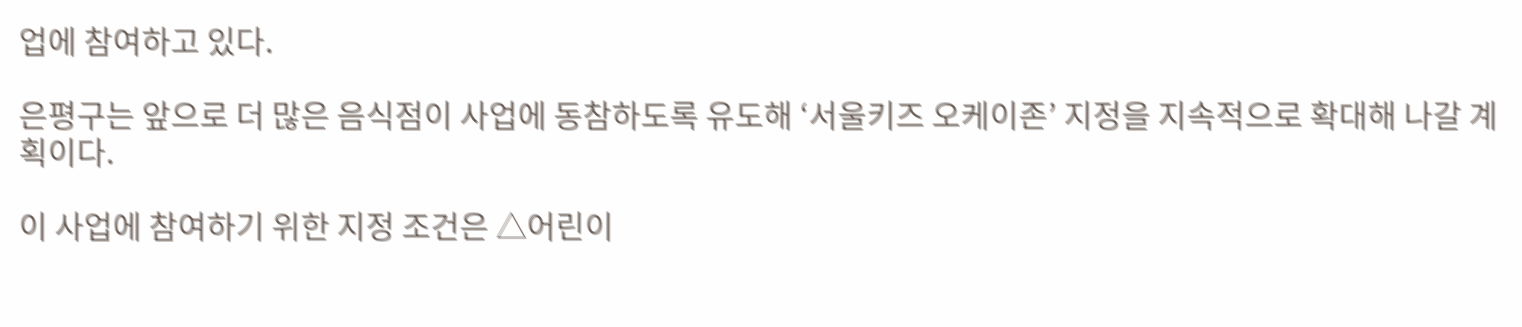업에 참여하고 있다.

은평구는 앞으로 더 많은 음식점이 사업에 동참하도록 유도해 ‘서울키즈 오케이존’ 지정을 지속적으로 확대해 나갈 계획이다.

이 사업에 참여하기 위한 지정 조건은 △어린이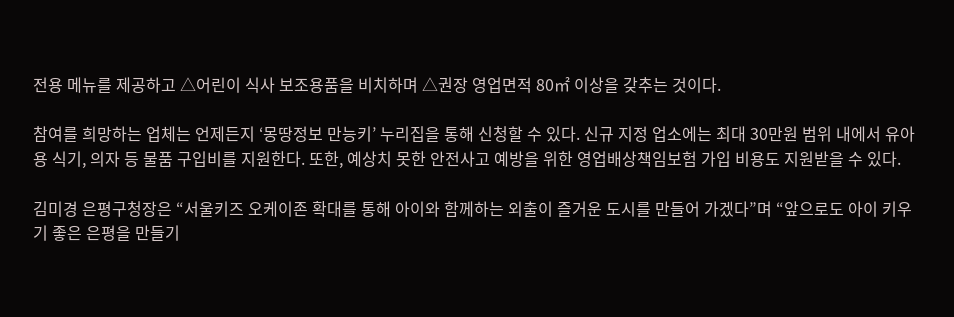전용 메뉴를 제공하고 △어린이 식사 보조용품을 비치하며 △권장 영업면적 80㎡ 이상을 갖추는 것이다.

참여를 희망하는 업체는 언제든지 ‘몽땅정보 만능키’ 누리집을 통해 신청할 수 있다. 신규 지정 업소에는 최대 30만원 범위 내에서 유아용 식기, 의자 등 물품 구입비를 지원한다. 또한, 예상치 못한 안전사고 예방을 위한 영업배상책임보험 가입 비용도 지원받을 수 있다.

김미경 은평구청장은 “서울키즈 오케이존 확대를 통해 아이와 함께하는 외출이 즐거운 도시를 만들어 가겠다”며 “앞으로도 아이 키우기 좋은 은평을 만들기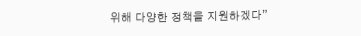위해 다양한 정책을 지원하겠다”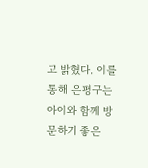고 밝혔다. 이를 통해 은평구는 아이와 함께 방문하기 좋은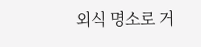외식 명소로 거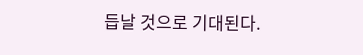듭날 것으로 기대된다.